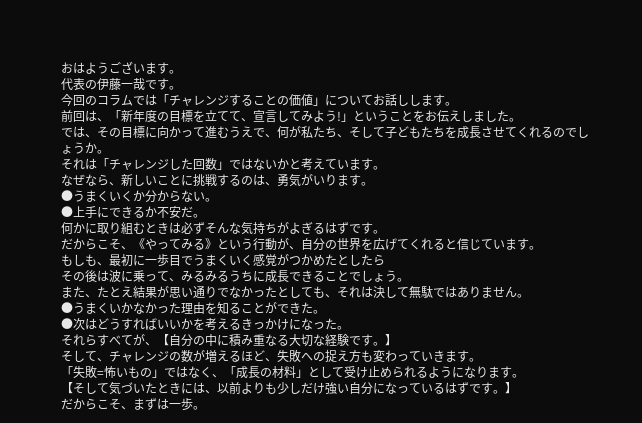おはようございます。
代表の伊藤一哉です。
今回のコラムでは「チャレンジすることの価値」についてお話しします。
前回は、「新年度の目標を立てて、宣言してみよう!」ということをお伝えしました。
では、その目標に向かって進むうえで、何が私たち、そして子どもたちを成長させてくれるのでしょうか。
それは「チャレンジした回数」ではないかと考えています。
なぜなら、新しいことに挑戦するのは、勇気がいります。
●うまくいくか分からない。
●上手にできるか不安だ。
何かに取り組むときは必ずそんな気持ちがよぎるはずです。
だからこそ、《やってみる》という行動が、自分の世界を広げてくれると信じています。
もしも、最初に一歩目でうまくいく感覚がつかめたとしたら
その後は波に乗って、みるみるうちに成長できることでしょう。
また、たとえ結果が思い通りでなかったとしても、それは決して無駄ではありません。
●うまくいかなかった理由を知ることができた。
●次はどうすればいいかを考えるきっかけになった。
それらすべてが、【自分の中に積み重なる大切な経験です。】
そして、チャレンジの数が増えるほど、失敗への捉え方も変わっていきます。
「失敗=怖いもの」ではなく、「成長の材料」として受け止められるようになります。
【そして気づいたときには、以前よりも少しだけ強い自分になっているはずです。】
だからこそ、まずは一歩。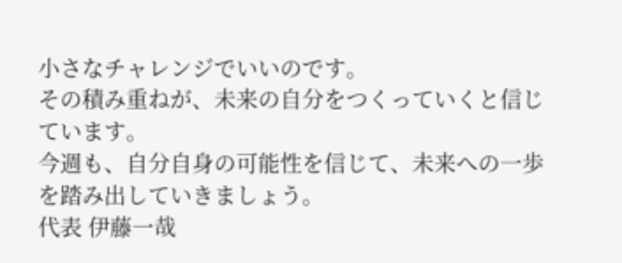小さなチャレンジでいいのです。
その積み重ねが、未来の自分をつくっていくと信じています。
今週も、自分自身の可能性を信じて、未来への一歩を踏み出していきましょう。
代表 伊藤一哉